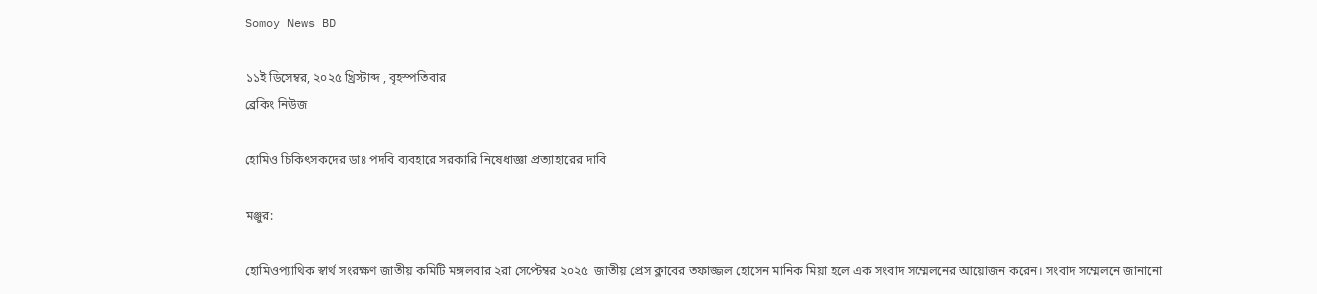Somoy News BD

১১ই ডিসেম্বর, ২০২৫ খ্রিস্টাব্দ , বৃহস্পতিবার
ব্রেকিং নিউজ

হোমিও চিকিৎসকদের ডাঃ পদবি ব্যবহারে সরকারি নিষেধাজ্ঞা প্রত্যাহারের দাবি

মঞ্জুর:

হোমিওপ্যাথিক স্বার্থ সংরক্ষণ জাতীয় কমিটি মঙ্গলবার ২রা সেপ্টেম্বর ২০২৫  জাতীয় প্রেস ক্লাবের তফাজ্জল হোসেন মানিক মিয়া হলে এক সংবাদ সম্মেলনের আয়োজন করেন। সংবাদ সম্মেলনে জানানো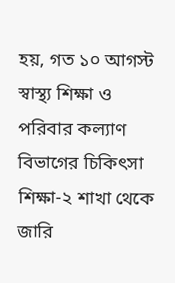হয়, গত ১০ আগস্ট স্বাস্থ্য শিক্ষা ও পরিবার কল্যাণ বিভাগের চিকিৎসা শিক্ষা-২ শাখা থেকে জারি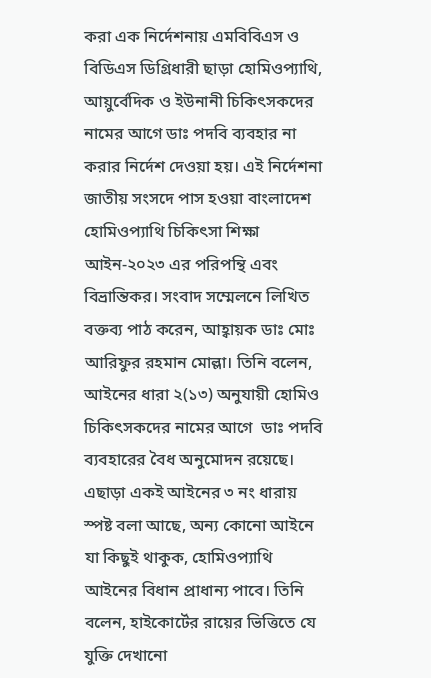করা এক নির্দেশনায় এমবিবিএস ও বিডিএস ডিগ্রিধারী ছাড়া হোমিওপ্যাথি, আয়ুর্বেদিক ও ইউনানী চিকিৎসকদের নামের আগে ডাঃ পদবি ব্যবহার না করার নির্দেশ দেওয়া হয়। এই নির্দেশনা জাতীয় সংসদে পাস হওয়া বাংলাদেশ হোমিওপ্যাথি চিকিৎসা শিক্ষা আইন-২০২৩ এর পরিপন্থি এবং বিভ্রান্তিকর। সংবাদ সম্মেলনে লিখিত বক্তব্য পাঠ করেন, আহ্বায়ক ডাঃ মোঃ আরিফুর রহমান মোল্লা। তিনি বলেন, আইনের ধারা ২(১৩) অনুযায়ী হোমিও চিকিৎসকদের নামের আগে  ডাঃ পদবি ব্যবহারের বৈধ অনুমোদন রয়েছে। এছাড়া একই আইনের ৩ নং ধারায় স্পষ্ট বলা আছে, অন্য কোনো আইনে যা কিছুই থাকুক, হোমিওপ্যাথি আইনের বিধান প্রাধান্য পাবে। তিনি বলেন, হাইকোর্টের রায়ের ভিত্তিতে যে যুক্তি দেখানো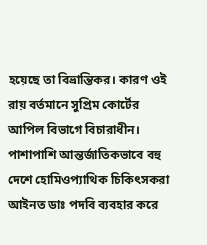হয়েছে তা বিভ্রান্তিকর। কারণ ওই রায় বর্তমানে সুপ্রিম কোর্টের আপিল বিভাগে বিচারাধীন। পাশাপাশি আন্তর্জাতিকভাবে বহু দেশে হোমিওপ্যাথিক চিকিৎসকরা আইনত ডাঃ পদবি ব্যবহার করে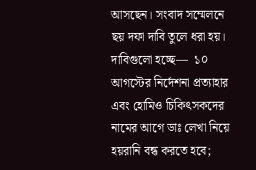আসছেন। সংবাদ সম্মেলনে ছয় দফা দাবি তুলে ধরা হয়। দাবিগুলো হচ্ছে—  ১০ আগস্টের নির্দেশনা প্রত্যাহার এবং হোমিও চিকিৎসকদের নামের আগে ডাঃ লেখা নিয়ে হয়রানি বন্ধ করতে হবে;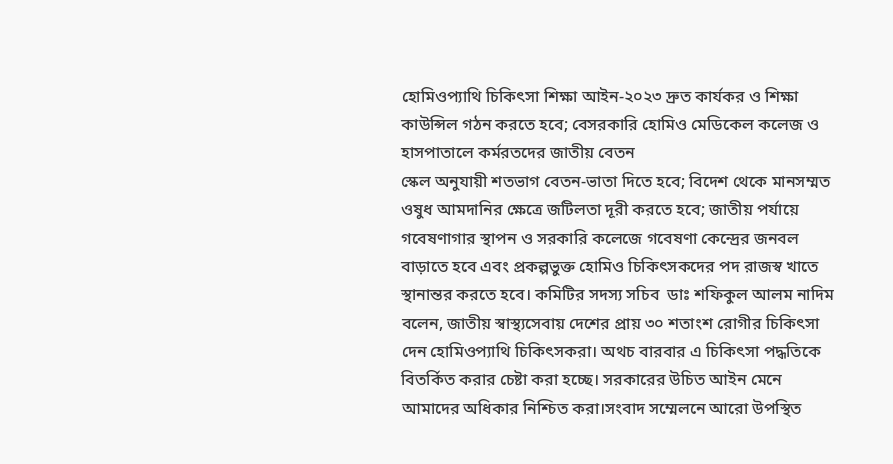হোমিওপ্যাথি চিকিৎসা শিক্ষা আইন-২০২৩ দ্রুত কার্যকর ও শিক্ষা কাউন্সিল গঠন করতে হবে; বেসরকারি হোমিও মেডিকেল কলেজ ও হাসপাতালে কর্মরতদের জাতীয় বেতন
স্কেল অনুযায়ী শতভাগ বেতন-ভাতা দিতে হবে; বিদেশ থেকে মানসম্মত ওষুধ আমদানির ক্ষেত্রে জটিলতা দূরী করতে হবে; জাতীয় পর্যায়ে গবেষণাগার স্থাপন ও সরকারি কলেজে গবেষণা কেন্দ্রের জনবল বাড়াতে হবে এবং প্রকল্পভুক্ত হোমিও চিকিৎসকদের পদ রাজস্ব খাতে স্থানান্তর করতে হবে। কমিটির সদস্য সচিব  ডাঃ শফিকুল আলম নাদিম বলেন, জাতীয় স্বাস্থ্যসেবায় দেশের প্রায় ৩০ শতাংশ রোগীর চিকিৎসা দেন হোমিওপ্যাথি চিকিৎসকরা। অথচ বারবার এ চিকিৎসা পদ্ধতিকে বিতর্কিত করার চেষ্টা করা হচ্ছে। সরকারের উচিত আইন মেনে আমাদের অধিকার নিশ্চিত করা।সংবাদ সম্মেলনে আরো উপস্থিত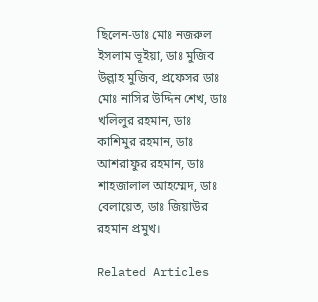ছিলেন-ডাঃ মোঃ নজরুল ইসলাম ভূইয়া, ডাঃ মুজিব উল্লাহ মুজিব, প্রফেসর ডাঃ মোঃ নাসির উদ্দিন শেখ, ডাঃ খলিলুর রহমান, ডাঃ কাশিমুর রহমান, ডাঃ আশরাফুর রহমান, ডাঃ শাহজালাল আহম্মেদ, ডাঃ বেলায়েত, ডাঃ জিয়াউর রহমান প্রমুখ।

Related Articles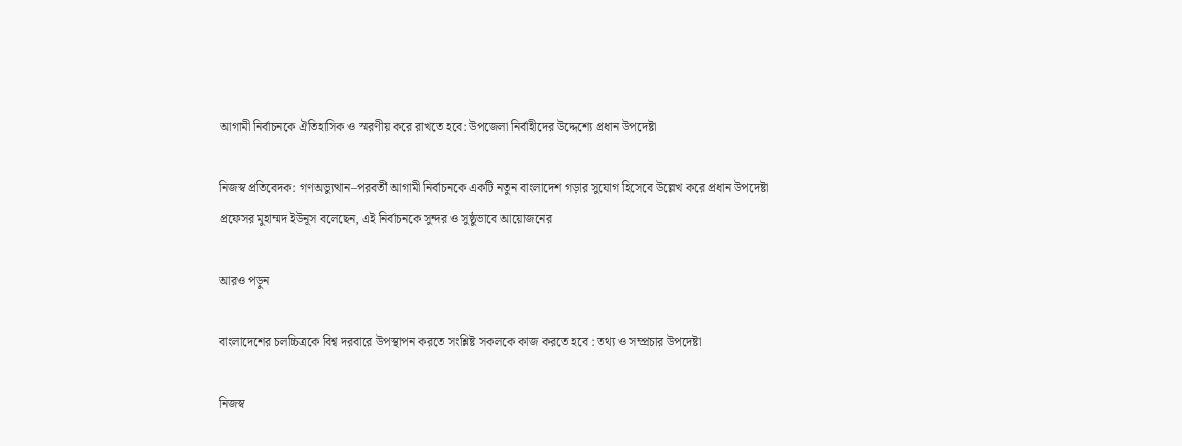আগামী নির্বাচনকে ঐতিহাসিক ও স্মরণীয় করে রাখতে হবে: উপজেলা নির্বাহীদের উদ্দেশ্যে প্রধান উপদেষ্টা

নিজস্ব প্রতিবেদক: গণঅভ্যুত্থান–পরবর্তী আগামী নির্বাচনকে একটি নতুন বাংলাদেশ গড়ার সুযোগ হিসেবে উল্লেখ করে প্রধান উপদেষ্টা প্রফেসর মুহাম্মদ ইউনূস বলেছেন, এই নির্বাচনকে সুন্দর ও সুষ্ঠুভাবে আয়োজনের

আরও পড়ুন

বাংলাদেশের চলচ্চিত্রকে বিশ্ব দরবারে উপস্থাপন করতে সংশ্লিষ্ট সকলকে কাজ করতে হবে : তথ্য ও সম্প্রচার উপদেষ্টা

নিজস্ব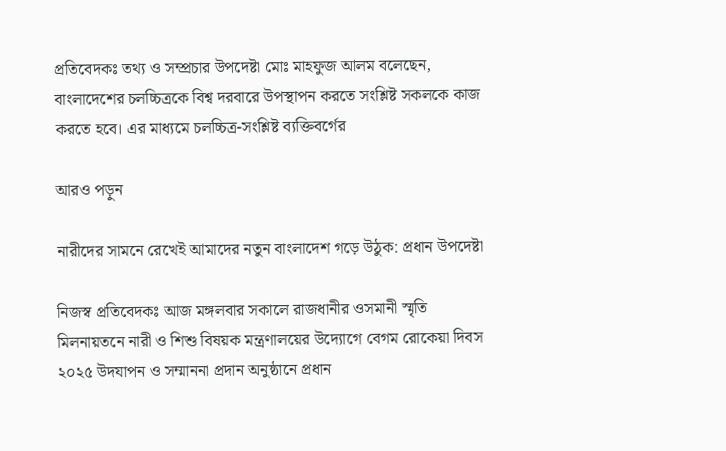প্রতিবেদকঃ তথ্য ও সম্প্রচার উপদেষ্টা মোঃ মাহফুজ আলম বলেছেন, বাংলাদেশের চলচ্চিত্রকে বিশ্ব দরবারে উপস্থাপন করতে সংশ্লিষ্ট সকলকে কাজ করতে হবে। এর মাধ্যমে চলচ্চিত্র-সংশ্লিষ্ট ব্যক্তিবর্গের

আরও পড়ুন

নারীদের সামনে রেখেই আমাদের নতুন বাংলাদেশ গড়ে উঠুক: প্রধান উপদেষ্টা

নিজস্ব প্রতিবেদকঃ আজ মঙ্গলবার সকালে রাজধানীর ওসমানী স্মৃতি মিলনায়তনে নারী ও শিশু বিষয়ক মন্ত্রণালয়ের উদ্যোগে বেগম রোকেয়া দিবস ২০২৫ উদযাপন ও সম্মাননা প্রদান অনুষ্ঠানে প্রধান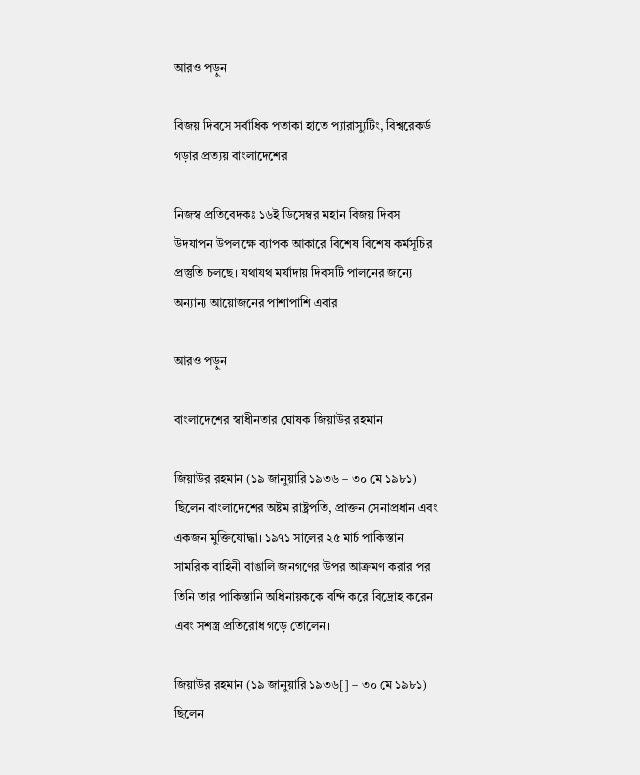আরও পড়ুন

বিজয় দিবসে সর্বাধিক পতাকা হাতে প্যারাস্যুটিং, বিশ্বরেকর্ড গড়ার প্রত্যয় বাংলাদেশের

নিজস্ব প্রতিবেদকঃ ১৬ই ডিসেম্বর মহান বিজয় দিবস উদযাপন উপলক্ষে ব্যাপক আকারে বিশেষ বিশেষ কর্মসূচির প্রস্তুতি চলছে। যথাযথ মর্যাদায় দিবসটি পালনের জন্যে অন্যান্য আয়োজনের পাশাপাশি এবার

আরও পড়ুন

বাংলাদেশের স্বাধীনতার ঘোষক জিয়াউর রহমান

জিয়াউর রহমান (১৯ জানুয়ারি ১৯৩৬ – ৩০ মে ১৯৮১) ছিলেন বাংলাদেশের অষ্টম রাষ্ট্রপতি, প্রাক্তন সেনাপ্রধান এবং একজন মুক্তিযোদ্ধা। ১৯৭১ সালের ২৫ মার্চ পাকিস্তান সামরিক বাহিনী বাঙালি জনগণের উপর আক্রমণ করার পর তিনি তার পাকিস্তানি অধিনায়ককে বন্দি করে বিদ্রোহ করেন এবং সশস্ত্র প্রতিরোধ গড়ে তোলেন।

জিয়াউর রহমান (১৯ জানুয়ারি ১৯৩৬[] – ৩০ মে ১৯৮১) ছিলেন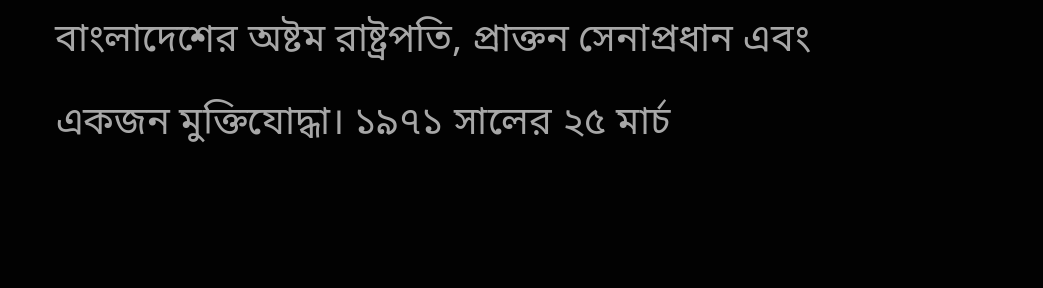বাংলাদেশের অষ্টম রাষ্ট্রপতি, প্রাক্তন সেনাপ্রধান এবং একজন মুক্তিযোদ্ধা। ১৯৭১ সালের ২৫ মার্চ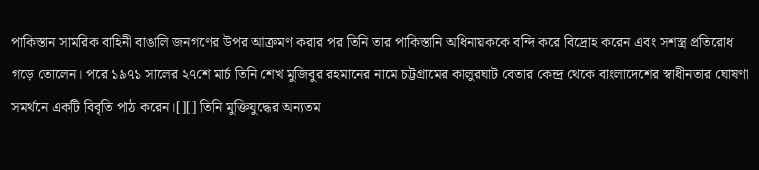পাকিস্তান সামরিক বাহিনী বাঙালি জনগণের উপর আক্রমণ করার পর তিনি তার পাকিস্তানি অধিনায়ককে বন্দি করে বিদ্রোহ করেন এবং সশস্ত্র প্রতিরোধ গড়ে তোলেন। পরে ১৯৭১ সালের ২৭শে মার্চ তিনি শেখ মুজিবুর রহমানের নামে চট্টগ্রামের কালুরঘাট বেতার কেন্দ্র থেকে বাংলাদেশের স্বাধীনতার ঘোষণা সমর্থনে একটি বিবৃতি পাঠ করেন।[][] তিনি মুক্তিযুদ্ধের অন্যতম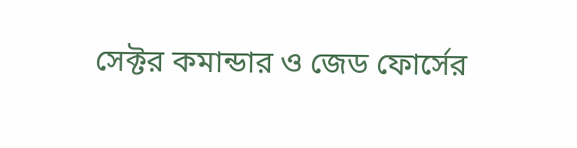সেক্টর কমান্ডার ও জেড ফোর্সের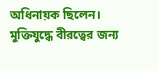অধিনায়ক ছিলেন। মুক্তিযুদ্ধে বীরত্বের জন্য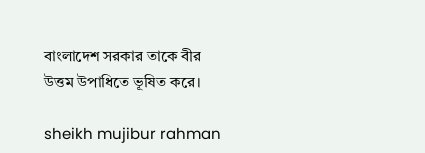বাংলাদেশ সরকার তাকে বীর    উত্তম উপাধিতে ভূষিত করে।

sheikh mujibur rahman